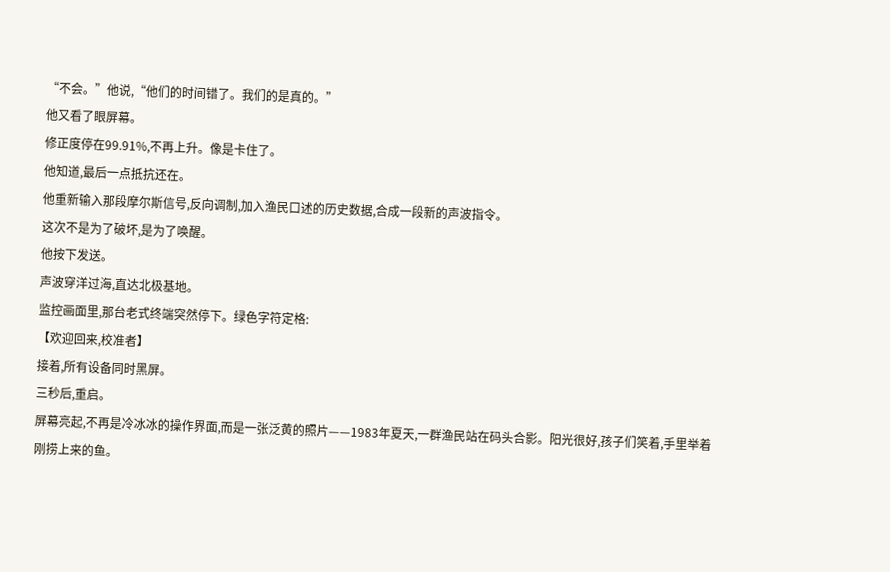“不会。”他说,“他们的时间错了。我们的是真的。”
他又看了眼屏幕。
修正度停在99.91%,不再上升。像是卡住了。
他知道,最后一点抵抗还在。
他重新输入那段摩尔斯信号,反向调制,加入渔民口述的历史数据,合成一段新的声波指令。
这次不是为了破坏,是为了唤醒。
他按下发送。
声波穿洋过海,直达北极基地。
监控画面里,那台老式终端突然停下。绿色字符定格:
【欢迎回来,校准者】
接着,所有设备同时黑屏。
三秒后,重启。
屏幕亮起,不再是冷冰冰的操作界面,而是一张泛黄的照片——1983年夏天,一群渔民站在码头合影。阳光很好,孩子们笑着,手里举着刚捞上来的鱼。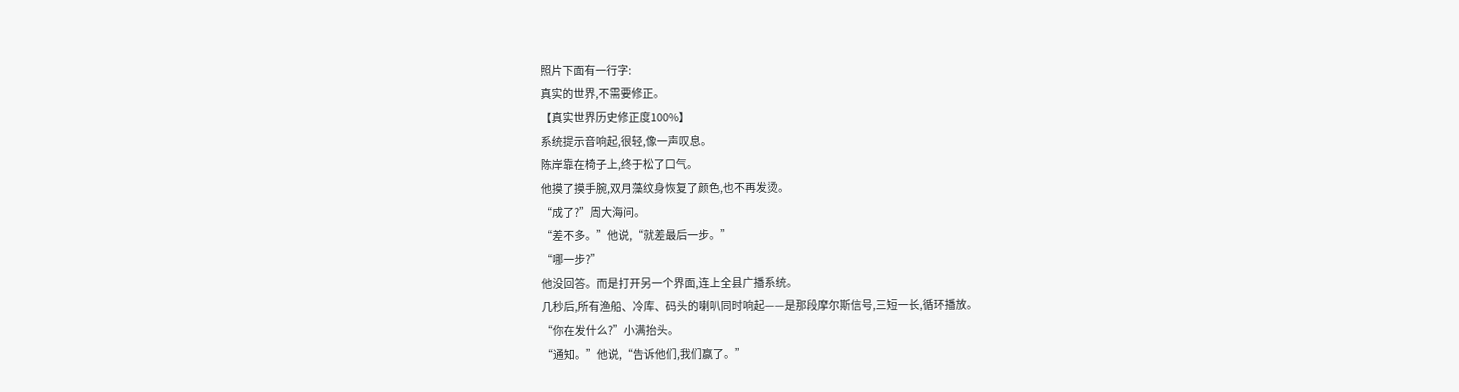照片下面有一行字:
真实的世界,不需要修正。
【真实世界历史修正度100%】
系统提示音响起,很轻,像一声叹息。
陈岸靠在椅子上,终于松了口气。
他摸了摸手腕,双月藻纹身恢复了颜色,也不再发烫。
“成了?”周大海问。
“差不多。”他说,“就差最后一步。”
“哪一步?”
他没回答。而是打开另一个界面,连上全县广播系统。
几秒后,所有渔船、冷库、码头的喇叭同时响起——是那段摩尔斯信号,三短一长,循环播放。
“你在发什么?”小满抬头。
“通知。”他说,“告诉他们,我们赢了。”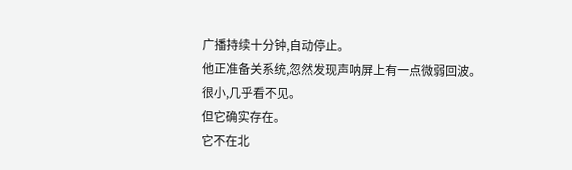广播持续十分钟,自动停止。
他正准备关系统,忽然发现声呐屏上有一点微弱回波。
很小,几乎看不见。
但它确实存在。
它不在北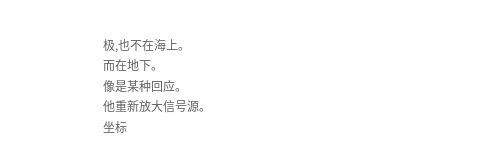极,也不在海上。
而在地下。
像是某种回应。
他重新放大信号源。
坐标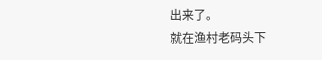出来了。
就在渔村老码头下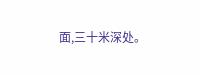面,三十米深处。